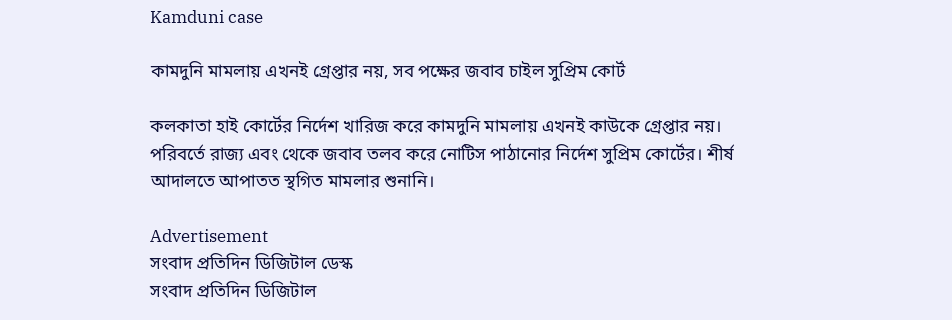Kamduni case

কামদুনি মামলায় এখনই গ্রেপ্তার নয়, সব পক্ষের জবাব চাইল সুপ্রিম কোর্ট

কলকাতা হাই কোর্টের নির্দেশ খারিজ করে কামদুনি মামলায় এখনই কাউকে গ্রেপ্তার নয়। পরিবর্তে রাজ্য এবং থেকে জবাব তলব করে নোটিস পাঠানোর নির্দেশ সুপ্রিম কোর্টের। শীর্ষ আদালতে আপাতত স্থগিত মামলার শুনানি।

Advertisement
সংবাদ প্রতিদিন ডিজিটাল ডেস্ক
সংবাদ প্রতিদিন ডিজিটাল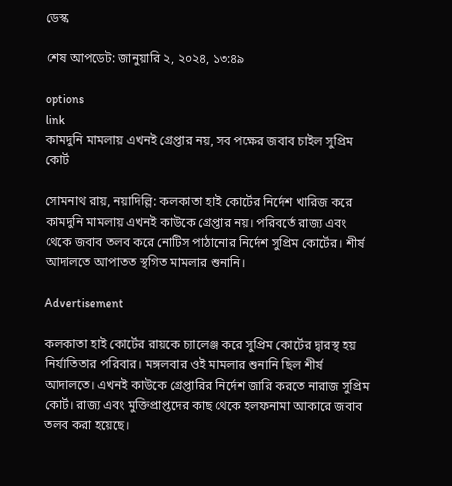ডেস্ক

শেষ আপডেট: জানুয়ারি ২, ২০২৪, ১৩:৪৯

options
link
কামদুনি মামলায় এখনই গ্রেপ্তার নয়, সব পক্ষের জবাব চাইল সুপ্রিম কোর্ট

সোমনাথ রায়, নয়াদিল্লি: কলকাতা হাই কোর্টের নির্দেশ খারিজ করে কামদুনি মামলায় এখনই কাউকে গ্রেপ্তার নয়। পরিবর্তে রাজ্য এবং থেকে জবাব তলব করে নোটিস পাঠানোর নির্দেশ সুপ্রিম কোর্টের। শীর্ষ আদালতে আপাতত স্থগিত মামলার শুনানি।

Advertisement

কলকাতা হাই কোর্টের রায়কে চ্যালেঞ্জ করে সুপ্রিম কোর্টের দ্বারস্থ হয় নির্যাতিতার পরিবার। মঙ্গলবার ওই মামলার শুনানি ছিল শীর্ষ আদালতে। এখনই কাউকে গ্রেপ্তারির নির্দেশ জারি করতে নারাজ সুপ্রিম কোর্ট। রাজ্য এবং মুক্তিপ্রাপ্তদের কাছ থেকে হলফনামা আকারে জবাব তলব করা হয়েছে।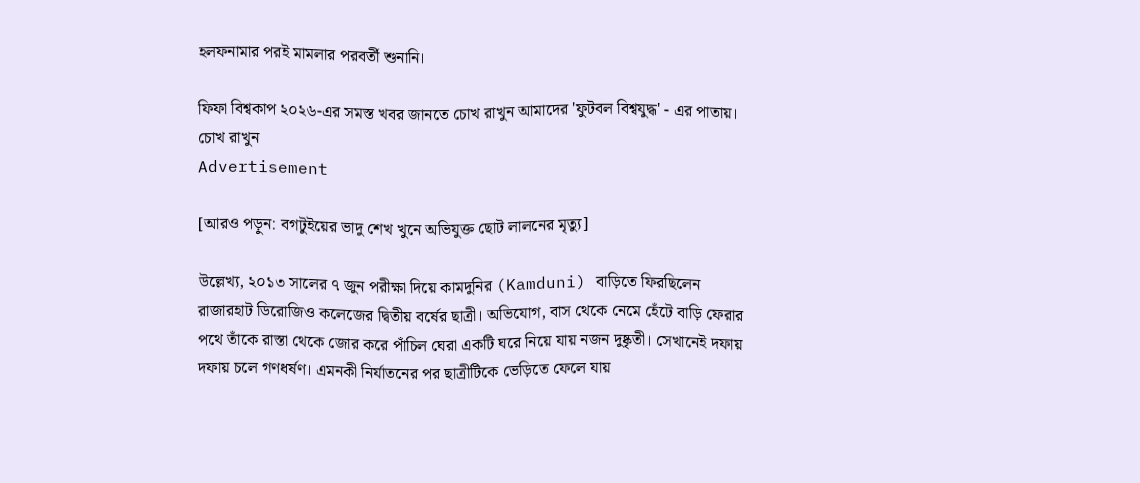হলফনামার পরই মামলার পরবর্তী শুনানি।

ফিফা বিশ্বকাপ ২০২৬-এর সমস্ত খবর জানতে চোখ রাখুন আমাদের 'ফুটবল বিশ্বযুদ্ধ' - এর পাতায়।
চোখ রাখুন
Advertisement

[আরও পড়ুন: বগটুইয়ের ভাদু শেখ খুনে অভিযুক্ত ছোট লালনের মৃত্যু]

উল্লেখ্য, ২০১৩ সালের ৭ জুন পরীক্ষা দিয়ে কামদুনির (Kamduni) বাড়িতে ফিরছিলেন রাজারহাট ডিরোজিও কলেজের দ্বিতীয় বর্ষের ছাত্রী। অভিযোগ, বাস থেকে নেমে হেঁটে বাড়ি ফেরার পথে তাঁকে রাস্তা থেকে জোর করে পাঁচিল ঘেরা একটি ঘরে নিয়ে যায় নজন দুষ্কৃতী। সেখানেই দফায় দফায় চলে গণধর্ষণ। এমনকী নির্যাতনের পর ছাত্রীটিকে ভেড়িতে ফেলে যায়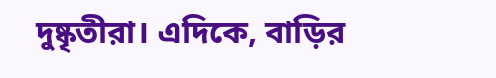দুষ্কৃতীরা। এদিকে, বাড়ির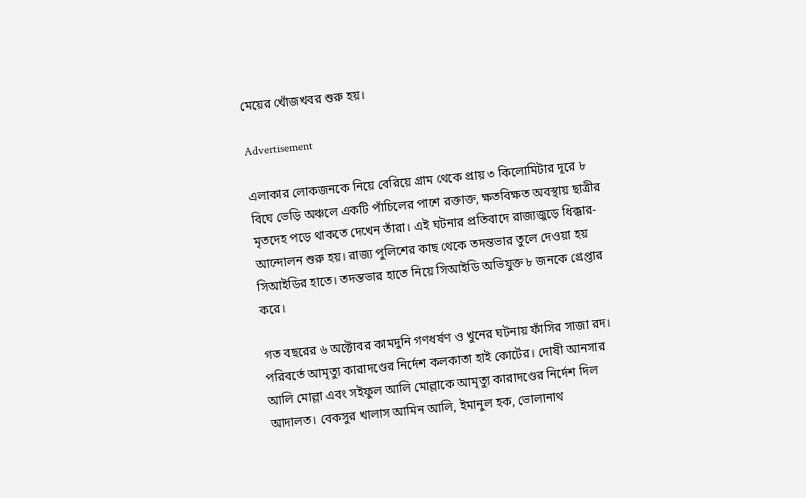মেয়ের খোঁজখবর শুরু হয়।

Advertisement

এলাকার লোকজনকে নিয়ে বেরিয়ে গ্রাম থেকে প্রায় ৩ কিলোমিটার দূরে ৮ বিঘে ভেড়ি অঞ্চলে একটি পাঁচিলের পাশে রক্তাক্ত, ক্ষতবিক্ষত অবস্থায় ছাত্রীর মৃতদেহ পড়ে থাকতে দেখেন তাঁরা। এই ঘটনার প্রতিবাদে রাজ্যজুড়ে ধিক্কার-আন্দোলন শুরু হয়। রাজ্য পুলিশের কাছ থেকে তদন্তভার তুলে দেওয়া হয় সিআইডির হাতে। তদন্তভার হাতে নিয়ে সিআইডি অভিযুক্ত ৮ জনকে গ্রেপ্তার করে।

গত বছরের ৬ অক্টোবর কামদুনি গণধর্ষণ ও খুনের ঘটনায় ফাঁসির সাজা রদ। পরিবর্তে আমৃত্যু কারাদণ্ডের নির্দেশ কলকাতা হাই কোর্টের। দোষী আনসার আলি মোল্লা এবং সইফুল আলি মোল্লাকে আমৃত্যু কারাদণ্ডের নির্দেশ দিল আদালত। বেকসুর খালাস আমিন আলি, ইমানুল হক, ভোলানাথ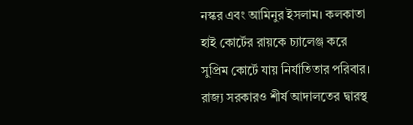নস্কর এবং আমিনুর ইসলাম। কলকাতা হাই কোর্টের রায়কে চ্যালেঞ্জ করে সুপ্রিম কোর্টে যায় নির্যাতিতার পরিবার। রাজ্য সরকারও শীর্ষ আদালতের দ্বারস্থ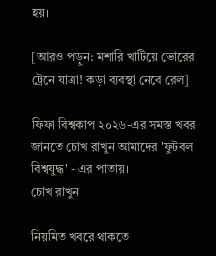হয়।

[আরও পড়ুন: মশারি খাটিয়ে ভোরের ট্রেনে যাত্রা! কড়া ব্যবস্থা নেবে রেল]

ফিফা বিশ্বকাপ ২০২৬-এর সমস্ত খবর জানতে চোখ রাখুন আমাদের 'ফুটবল বিশ্বযুদ্ধ' - এর পাতায়।
চোখ রাখুন

নিয়মিত খবরে থাকতে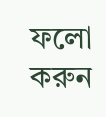ফলো করুন